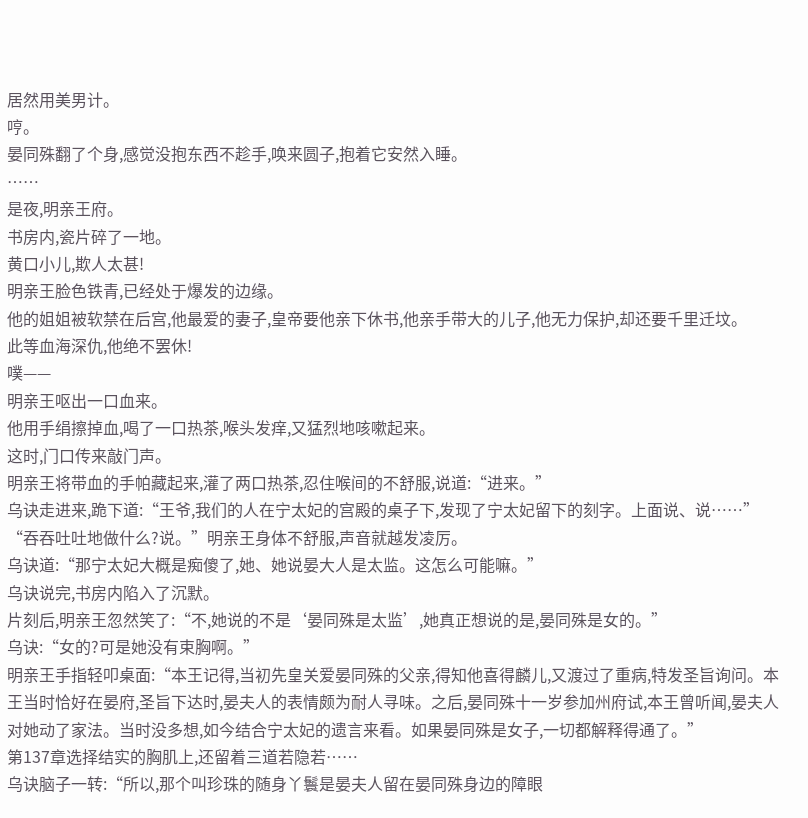居然用美男计。
哼。
晏同殊翻了个身,感觉没抱东西不趁手,唤来圆子,抱着它安然入睡。
……
是夜,明亲王府。
书房内,瓷片碎了一地。
黄口小儿,欺人太甚!
明亲王脸色铁青,已经处于爆发的边缘。
他的姐姐被软禁在后宫,他最爱的妻子,皇帝要他亲下休书,他亲手带大的儿子,他无力保护,却还要千里迁坟。
此等血海深仇,他绝不罢休!
噗——
明亲王呕出一口血来。
他用手绢擦掉血,喝了一口热茶,喉头发痒,又猛烈地咳嗽起来。
这时,门口传来敲门声。
明亲王将带血的手帕藏起来,灌了两口热茶,忍住喉间的不舒服,说道:“进来。”
乌诀走进来,跪下道:“王爷,我们的人在宁太妃的宫殿的桌子下,发现了宁太妃留下的刻字。上面说、说……”
“吞吞吐吐地做什么?说。”明亲王身体不舒服,声音就越发凌厉。
乌诀道:“那宁太妃大概是痴傻了,她、她说晏大人是太监。这怎么可能嘛。”
乌诀说完,书房内陷入了沉默。
片刻后,明亲王忽然笑了:“不,她说的不是‘晏同殊是太监’,她真正想说的是,晏同殊是女的。”
乌诀:“女的?可是她没有束胸啊。”
明亲王手指轻叩桌面:“本王记得,当初先皇关爱晏同殊的父亲,得知他喜得麟儿,又渡过了重病,特发圣旨询问。本王当时恰好在晏府,圣旨下达时,晏夫人的表情颇为耐人寻味。之后,晏同殊十一岁参加州府试,本王曾听闻,晏夫人对她动了家法。当时没多想,如今结合宁太妃的遗言来看。如果晏同殊是女子,一切都解释得通了。”
第137章选择结实的胸肌上,还留着三道若隐若……
乌诀脑子一转:“所以,那个叫珍珠的随身丫鬟是晏夫人留在晏同殊身边的障眼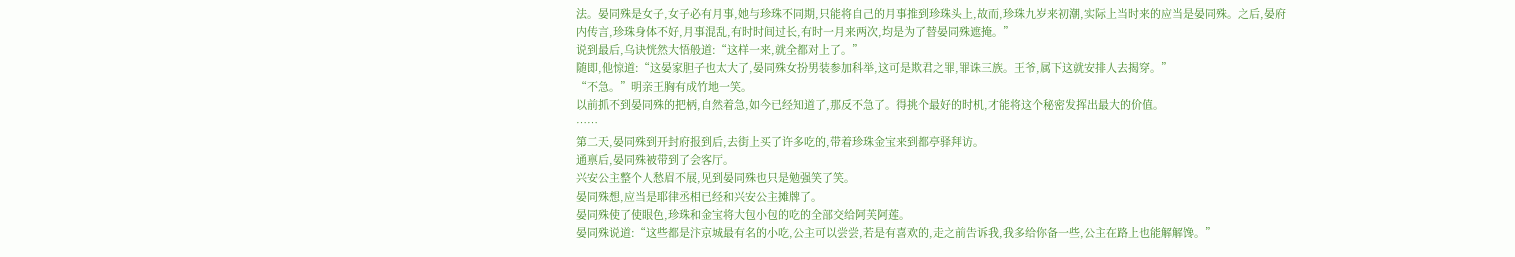法。晏同殊是女子,女子必有月事,她与珍珠不同期,只能将自己的月事推到珍珠头上,故而,珍珠九岁来初潮,实际上当时来的应当是晏同殊。之后,晏府内传言,珍珠身体不好,月事混乱,有时时间过长,有时一月来两次,均是为了替晏同殊遮掩。”
说到最后,乌诀恍然大悟般道:“这样一来,就全都对上了。”
随即,他惊道:“这晏家胆子也太大了,晏同殊女扮男装参加科举,这可是欺君之罪,罪诛三族。王爷,属下这就安排人去揭穿。”
“不急。”明亲王胸有成竹地一笑。
以前抓不到晏同殊的把柄,自然着急,如今已经知道了,那反不急了。得挑个最好的时机,才能将这个秘密发挥出最大的价值。
……
第二天,晏同殊到开封府报到后,去街上买了许多吃的,带着珍珠金宝来到都亭驿拜访。
通禀后,晏同殊被带到了会客厅。
兴安公主整个人愁眉不展,见到晏同殊也只是勉强笑了笑。
晏同殊想,应当是耶律丞相已经和兴安公主摊牌了。
晏同殊使了使眼色,珍珠和金宝将大包小包的吃的全部交给阿芙阿莲。
晏同殊说道:“这些都是汴京城最有名的小吃,公主可以尝尝,若是有喜欢的,走之前告诉我,我多给你备一些,公主在路上也能解解馋。”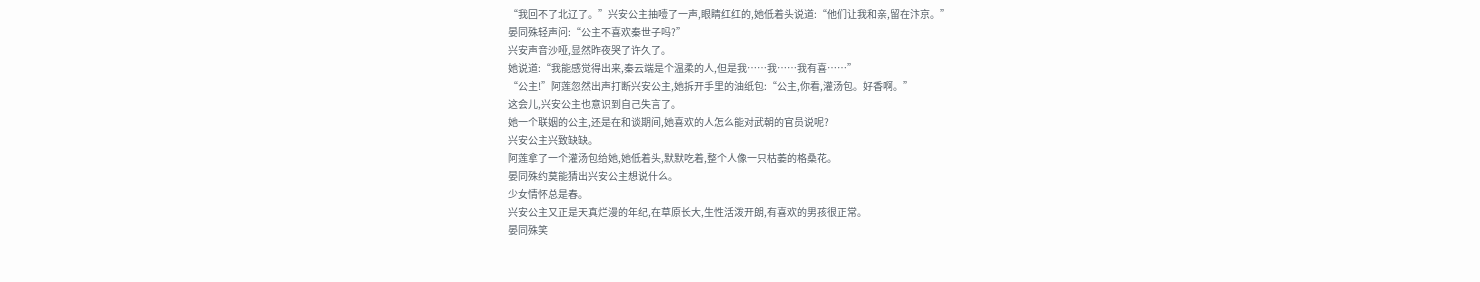“我回不了北辽了。”兴安公主抽噎了一声,眼睛红红的,她低着头说道:“他们让我和亲,留在汴京。”
晏同殊轻声问:“公主不喜欢秦世子吗?”
兴安声音沙哑,显然昨夜哭了许久了。
她说道:“我能感觉得出来,秦云端是个温柔的人,但是我……我……我有喜……”
“公主!”阿莲忽然出声打断兴安公主,她拆开手里的油纸包:“公主,你看,灌汤包。好香啊。”
这会儿,兴安公主也意识到自己失言了。
她一个联姻的公主,还是在和谈期间,她喜欢的人怎么能对武朝的官员说呢?
兴安公主兴致缺缺。
阿莲拿了一个灌汤包给她,她低着头,默默吃着,整个人像一只枯萎的格桑花。
晏同殊约莫能猜出兴安公主想说什么。
少女情怀总是春。
兴安公主又正是天真烂漫的年纪,在草原长大,生性活泼开朗,有喜欢的男孩很正常。
晏同殊笑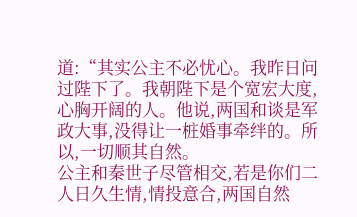道:“其实公主不必忧心。我昨日问过陛下了。我朝陛下是个宽宏大度,心胸开阔的人。他说,两国和谈是军政大事,没得让一桩婚事牵绊的。所以,一切顺其自然。
公主和秦世子尽管相交,若是你们二人日久生情,情投意合,两国自然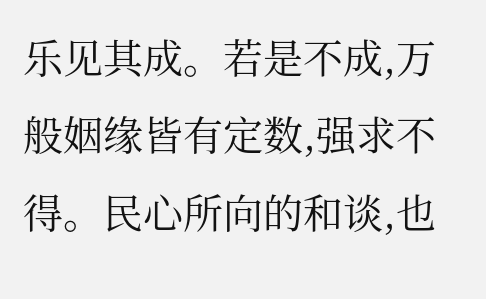乐见其成。若是不成,万般姻缘皆有定数,强求不得。民心所向的和谈,也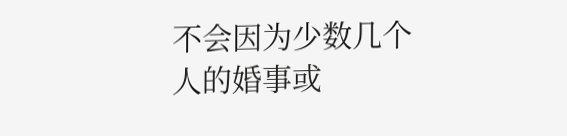不会因为少数几个人的婚事或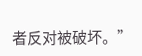者反对被破坏。”